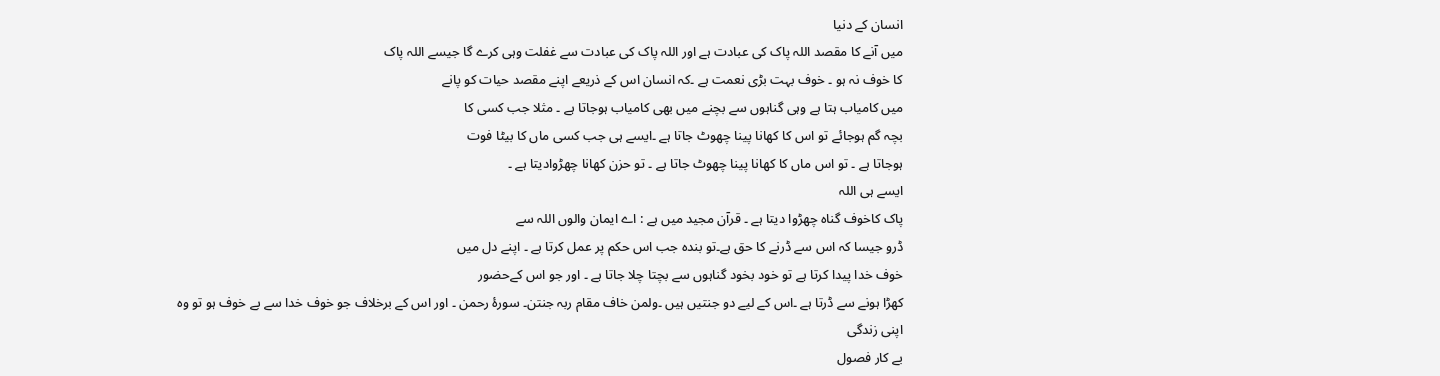انسان کے دنیا
میں آنے کا مقصد اللہ پاک کی عبادت ہے اور اللہ پاک کی عبادت سے غفلت وہی کرے گا جیسے اللہ پاک
کا خوف نہ ہو ۔ خوف بہت بڑی نعمت ہے ۔کہ انسان اس کے ذریعے اپنے مقصد حیات کو پانے
میں کامیاب ہتا ہے وہی گناہوں سے بچنے میں بھی کامیاب ہوجاتا ہے ۔ مثلا جب کسی کا
بچہ گم ہوجائے تو اس کا کھانا پینا چھوٹ جاتا ہے ۔ایسے ہی جب کسی ماں کا بیٹا فوت
ہوجاتا ہے ۔ تو اس ماں کا کھانا پینا چھوٹ جاتا ہے ۔ تو حزن کھانا چھڑوادیتا ہے ۔
ایسے ہی اللہ
پاک کاخوف گناہ چھڑوا دیتا ہے ۔ قرآن مجید میں ہے : اے ایمان والوں اللہ سے
ڈرو جیسا کہ اس سے ڈرنے کا حق ہے۔تو بندہ جب اس حکم پر عمل کرتا ہے ۔ اپنے دل میں
خوف خدا پیدا کرتا ہے تو خود بخود گناہوں سے بچتا چلا جاتا ہے ۔ اور جو اس کےحضور
کھڑا ہونے سے ڈرتا ہے ۔اس کے لیے دو جنتیں ہیں ۔ولمن خاف مقام ربہ جنتن۔ سورۂ رحمن ۔ اور اس کے برخلاف جو خوف خدا سے بے خوف ہو تو وہ اپنی زندگی
بے کار فصول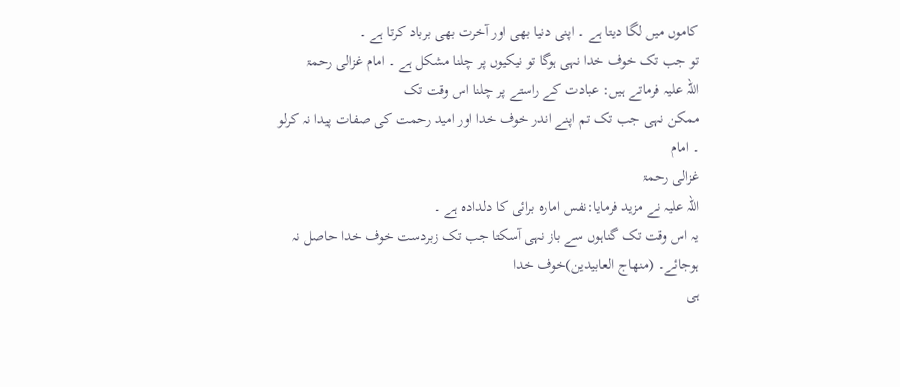کاموں میں لگا دیتا ہے ۔ اپنی دنیا بھی اور آخرت بھی برباد کرتا ہے ۔
تو جب تک خوف خدا نہی ہوگا تو نیکیوں پر چلنا مشکل ہے ۔ امام غزالی رحمۃ
اللہ علیہ فرماتے ہیں: عبادت کے راستے پر چلنا اس وقت تک
ممکن نہی جب تک تم اپنے اندر خوف خدا اور امید رحمت کی صفات پیدا نہ کرلو ۔ امام
غزالی رحمۃ
اللہ علیہ نے مزید فرمایا:نفس امارہ برائی کا دلدادہ ہے ۔
یہ اس وقت تک گناہوں سے باز نہی آسکتا جب تک زبردست خوف خدا حاصل نہ ہوجائے۔ (منھاج العابیدین)خوف خدا
ہی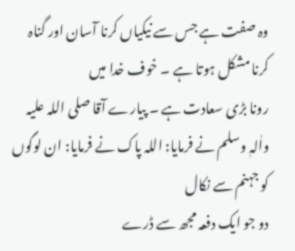وہ صفت ہے جس سے نیکیاں کرنا آسان اور گناہ کرنا مشکل ہوتا ہے ۔ خوف خدا میں
رونا بڑی سعادت ہے ۔ پیارے آقا صلی اللہ علیہ
واٰلہٖ وسلم نے فرمایا: اللہ پاک نے فرمایا: ان لوگوں کو جہنم سے نکال
دو جو ایک دفعہ مجھ سے ڈرے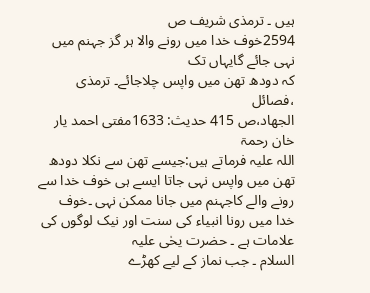ہیں ۔ ترمذی شریف ص
2594خوف خدا میں رونے والا ہر گز جہنم میں نہی جائے گایہاں تک
کہ دودھ تھن میں واپس چلاجائے۔ ترمذی ،فصائل
الجھاد،ص 415 حدیث: 1633مفتی احمد یار خان رحمۃ
اللہ علیہ فرماتے ہیں:جیسے تھن سے نکلا دودھ تھن میں واپس نہی جاتا ایسے ہی خوف خدا سے
رونے والے کاجہنم میں جانا ممکن نہی ۔خوف
خدا میں رونا انبیاء کی سنت اور نیک لوگوں کی علامات ہے ۔ حضرت یحٰی علیہ
السلام ۔ جب نماز کے لیے کھڑے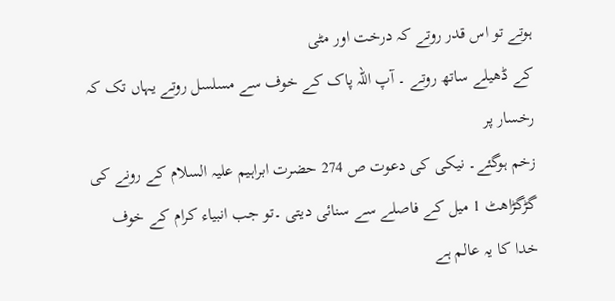ہوتے تو اس قدر روتے کہ درخت اور مٹی
کے ڈھیلے ساتھ روتے ۔ آپ اللہ پاک کے خوف سے مسلسل روتے یہاں تک کہ رخسار پر
زخم ہوگئے۔ نیکی کی دعوت ص 274 حضرت ابراہیم علیہ السلام کے رونے کی گڑگڑاھٹ 1 میل کے فاصلے سے سنائی دیتی ۔تو جب انبیاء کرام کے خوف
خدا کا یہ عالم ہے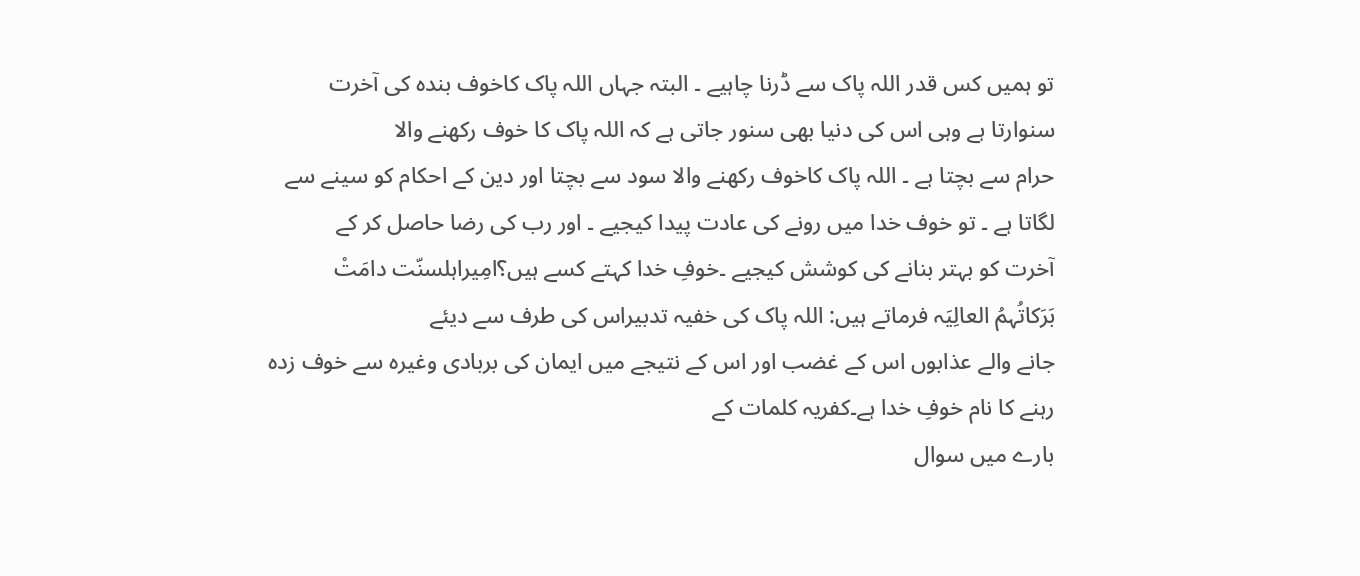تو ہمیں کس قدر اللہ پاک سے ڈرنا چاہیے ۔ البتہ جہاں اللہ پاک کاخوف بندہ کی آخرت
سنوارتا ہے وہی اس کی دنیا بھی سنور جاتی ہے کہ اللہ پاک کا خوف رکھنے والا
حرام سے بچتا ہے ۔ اللہ پاک کاخوف رکھنے والا سود سے بچتا اور دین کے احکام کو سینے سے
لگاتا ہے ۔ تو خوف خدا میں رونے کی عادت پیدا کیجیے ۔ اور رب کی رضا حاصل کر کے
آخرت کو بہتر بنانے کی کوشش کیجیے ۔خوفِ خدا کہتے کسے ہیں؟امِیراہلسنّت دامَتْ
بَرَکاتُہمُ العالِیَہ فرماتے ہیں: اللہ پاک کی خفیہ تدبیراس کی طرف سے دیئے
جانے والے عذابوں اس کے غضب اور اس کے نتیجے میں ایمان کی بربادی وغیرہ سے خوف زدہ
رہنے کا نام خوفِ خدا ہے۔کفریہ کلمات کے
بارے میں سوال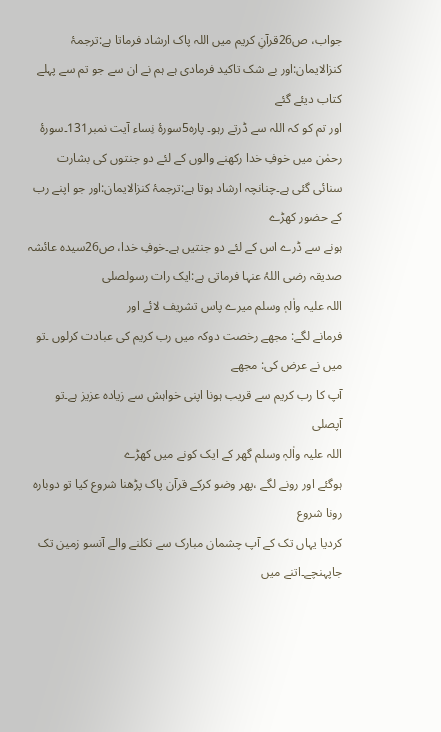جواب، ص26قرآنِ کریم میں اللہ پاک ارشاد فرماتا ہے:ترجمۂ
کنزالایمان:اور بے شک تاکید فرمادی ہے ہم نے ان سے جو تم سے پہلے کتاب دیئے گئے
اور تم کو کہ اللہ سے ڈرتے رہو۔ پارہ5سورۂ نِساء آیت نمبر131۔سورۂ رحمٰن میں خوفِ خدا رکھنے والوں کے لئے دو جنتوں کی بشارت
سنائی گئی ہے۔چنانچہ ارشاد ہوتا ہے:ترجمۂ کنزالایمان:اور جو اپنے رب کے حضور کھڑے
ہونے سے ڈرے اس کے لئے دو جنتیں ہے۔خوفِ خدا، ص26سیدہ عائشہ صدیقہ رضی اللہُ عنہا فرماتی ہے:ایک رات رسولصلی
اللہ علیہ واٰلہٖ وسلم میرے پاس تشریف لائے اور
فرمانے لگے: مجھے رخصت دوکہ میں رب کریم کی عبادت کرلوں ۔تو میں نے عرض کی: مجھے
آپ کا رب کریم سے قریب ہونا اپنی خواہش سے زیادہ عزیز ہے۔تو آپصلی
اللہ علیہ واٰلہٖ وسلم گھر کے ایک کونے میں کھڑے
ہوگئے اور رونے لگے ،پھر وضو کرکے قرآن پاک پڑھنا شروع کیا تو دوبارہ رونا شروع
کردیا یہاں تک کے آپ چشمان مبارک سے نکلنے والے آنسو زمین تک جاپہنچے۔اتنے میں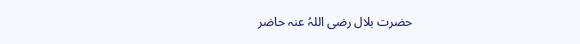حضرت بلال رضی اللہُ عنہ حاضر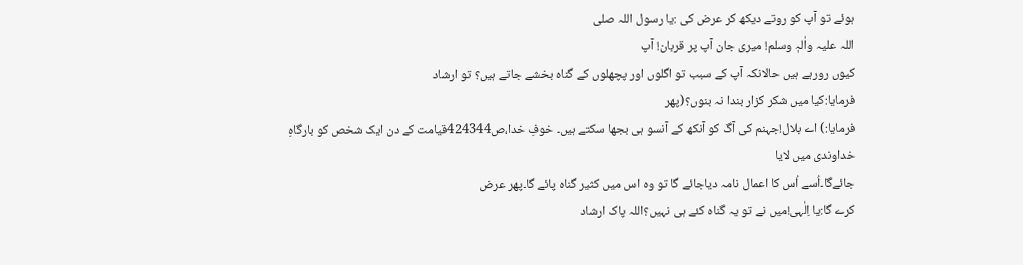ہوئے تو آپ کو روتے دیکھ کر عرض کی :یا رسول اللہ صلی
اللہ علیہ واٰلہٖ وسلم! میری جان آپ پر قربان! آپ
کیوں رورہے ہیں حالانکہ آپ کے سبب تو اگلوں اور پچھلوں کے گناہ بخشے جاتے ہیں؟ تو ارشاد
فرمایا:کیا میں شکر کزار بندا نہ بنوں؟(پھر
فرمایا:) اے بلال!جہنم کی آگ کو آنکھ کے آنسو ہی بجھا سکتے ہیں۔ خوفِ خدا،ص424344قیامت کے دن ایک شخص کو بارگاہِ خداوندی میں لایا
جائےگا۔اُسے اُس کا اعمال نامہ دیاجائے گا تو وہ اس میں کثیر گناہ پائے گا۔پھر عرض
کرے گا:یا اِلٰہی!میں نے تو یہ گناہ کئے ہی نہیں؟اللہ پاک ارشاد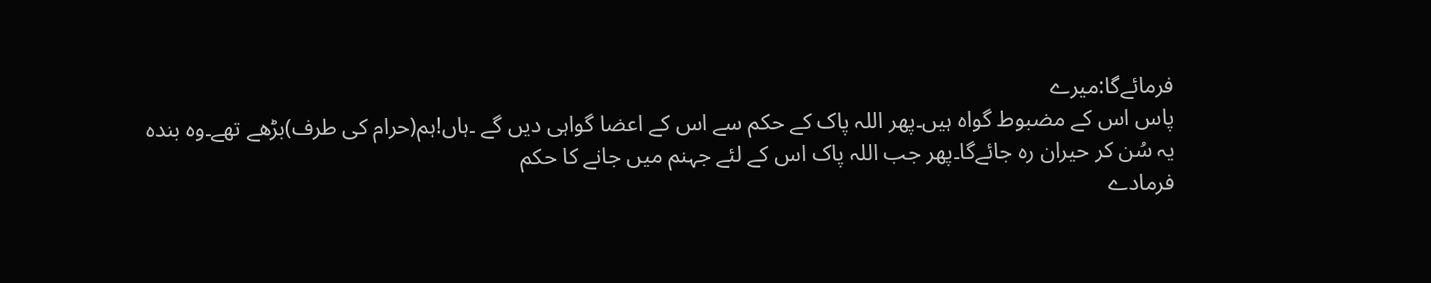فرمائےگا:میرے
پاس اس کے مضبوط گواہ ہیں۔پھر اللہ پاک کے حکم سے اس کے اعضا گواہی دیں گے ۔ہاں!ہم(حرام کی طرف)بڑھے تھے۔وہ بندہ
یہ سُن کر حیران رہ جائےگا۔پھر جب اللہ پاک اس کے لئے جہنم میں جانے کا حکم
فرمادے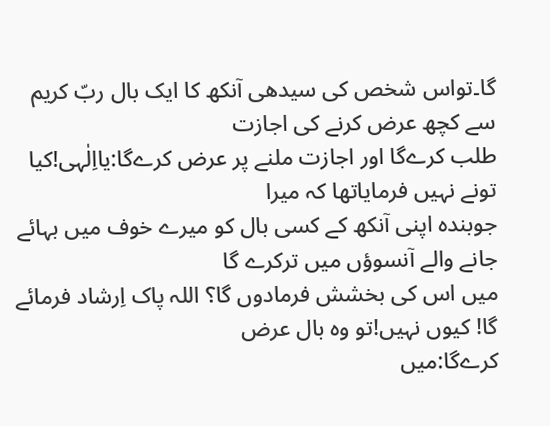گا۔تواس شخص کی سیدھی آنکھ کا ایک بال ربّ کریم سے کچھ عرض کرنے کی اجازت
طلب کرےگا اور اجازت ملنے پر عرض کرےگا:یااِلٰہی!کیا تونے نہیں فرمایاتھا کہ میرا
جوبندہ اپنی آنکھ کے کسی بال کو میرے خوف میں بہائے جانے والے آنسوؤں میں ترکرے گا
میں اس کی بخشش فرمادوں گا؟ اللہ پاک اِرشاد فرمائے گا! کیوں نہیں!تو وہ بال عرض
کرےگا:میں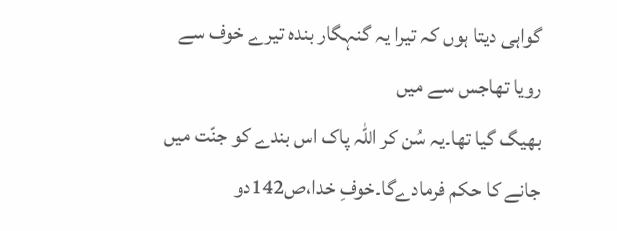گواہی دیتا ہوں کہ تیرا یہ گنہگار بندہ تیرے خوف سے رویا تھاجس سے میں
بھیگ گیا تھا۔یہ سُن کر اللہ پاک اس بندے کو جنّت میں جانے کا حکم فرمادےگا۔خوفِ خدا،ص142دو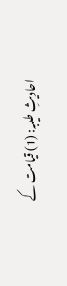احادیثِ طیبہ: (1) قیامت کے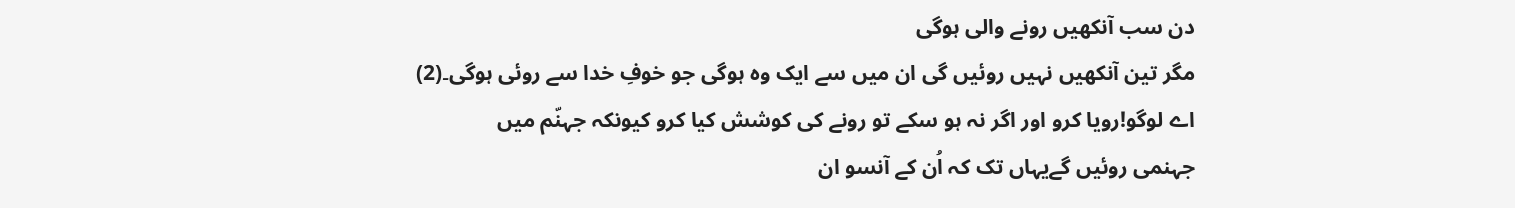دن سب آنکھیں رونے والی ہوگی
مگر تین آنکھیں نہیں روئیں گی ان میں سے ایک وہ ہوگی جو خوفِ خدا سے روئی ہوگی۔(2)
اے لوگو!رویا کرو اور اگر نہ ہو سکے تو رونے کی کوشش کیا کرو کیونکہ جہنّم میں
جہنمی روئیں گےیہاں تک کہ اُن کے آنسو ان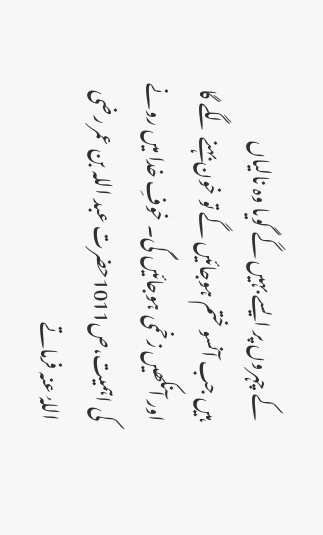کے چہروں پر ایسے بہیں گے گویا وہ نالیاں
ہیں جب آنسو ختم ہوجائیں گے تو خون بہنے لگے گا اور آنکھیں زخمی ہوجائیں گی۔ خوفِ خدا میں رونے کی اہمیت،ص1011حضرت عبد اللہ بن عمر رضی
اللہُ عنہ فرماتے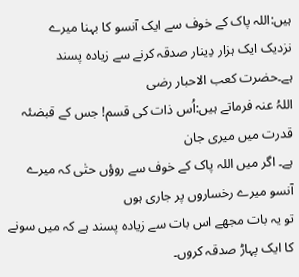ہیں:اللہ پاک کے خوف سے ایک آنسو کا بہنا میرے
نزدیک ایک ہزار دِینار صدقہ کرنے سے زیادہ پسند ہے۔حضرت کعب الاحبار رضی
اللہُ عنہ فرماتے ہیں:اُس ذات کی قسم! جس کے قبضئہ قدرت میں میری جان
ہے۔ اگر میں اللہ پاک کے خوف سے روؤں حتٰی کہ میرے آنسو میرے رخساروں پر جاری ہوں
تو یہ بات مجھے اس بات سے زیادہ پسند ہے کہ میں سونے کا ایک پہاڑ صدقہ کروں۔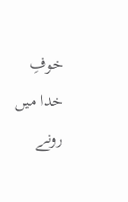خوفِ خدا میں رونے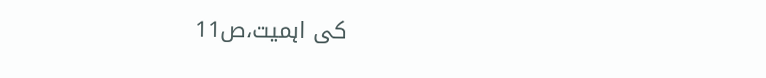کی اہمیت،ص11